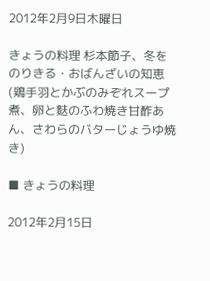2012年2月9日木曜日

きょうの料理 杉本節子、冬をのりきる・おばんざいの知恵(鶏手羽とかぶのみぞれスープ煮、卵と麩のふわ焼き甘酢あん、さわらのバターじょうゆ焼き)

■ きょうの料理

2012年2月15日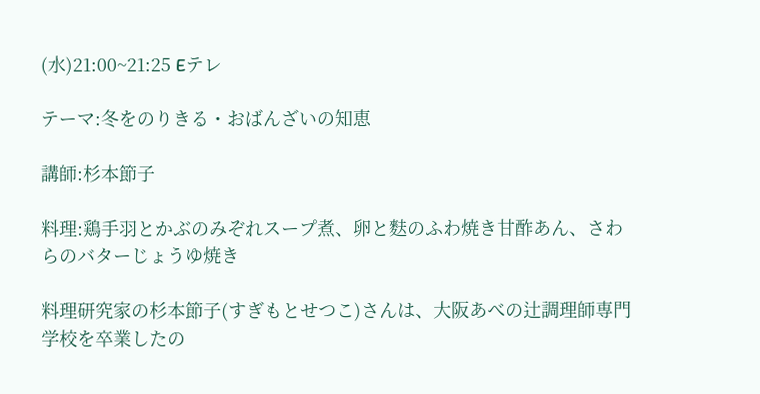(水)21:00~21:25 Eテレ

テーマ:冬をのりきる・おばんざいの知恵

講師:杉本節子

料理:鶏手羽とかぶのみぞれスープ煮、卵と麩のふわ焼き甘酢あん、さわらのバターじょうゆ焼き

料理研究家の杉本節子(すぎもとせつこ)さんは、大阪あべの辻調理師専門学校を卒業したの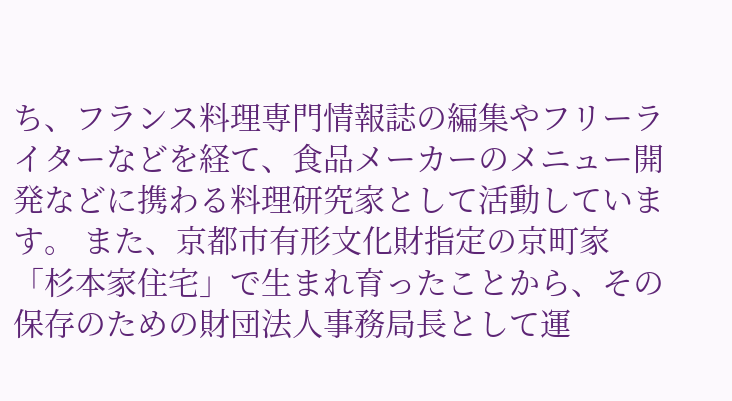ち、フランス料理専門情報誌の編集やフリーライターなどを経て、食品メーカーのメニュー開発などに携わる料理研究家として活動しています。 また、京都市有形文化財指定の京町家「杉本家住宅」で生まれ育ったことから、その保存のための財団法人事務局長として運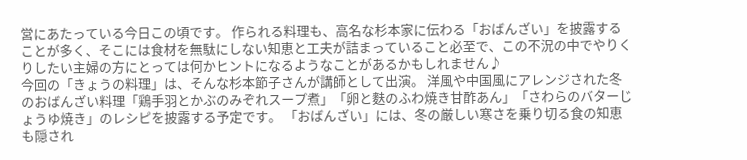営にあたっている今日この頃です。 作られる料理も、高名な杉本家に伝わる「おばんざい」を披露することが多く、そこには食材を無駄にしない知恵と工夫が詰まっていること必至で、この不況の中でやりくりしたい主婦の方にとっては何かヒントになるようなことがあるかもしれません♪
今回の「きょうの料理」は、そんな杉本節子さんが講師として出演。 洋風や中国風にアレンジされた冬のおばんざい料理「鶏手羽とかぶのみぞれスープ煮」「卵と麩のふわ焼き甘酢あん」「さわらのバターじょうゆ焼き」のレシピを披露する予定です。 「おばんざい」には、冬の厳しい寒さを乗り切る食の知恵も隠され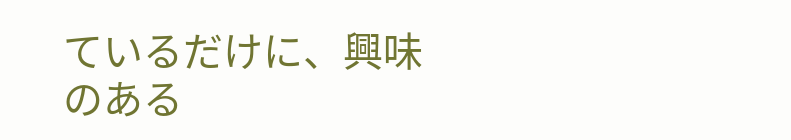ているだけに、興味のある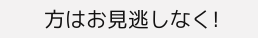方はお見逃しなく!